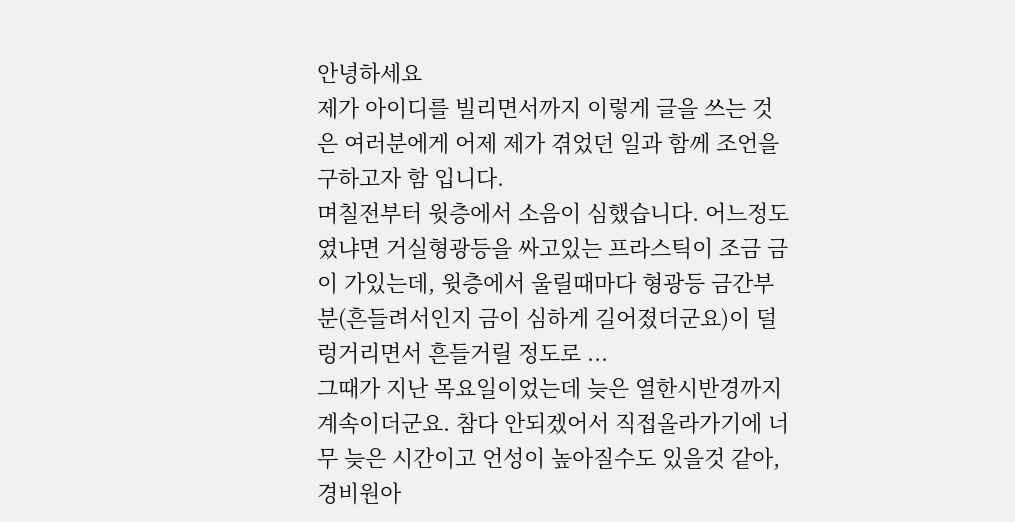안녕하세요
제가 아이디를 빌리면서까지 이렇게 글을 쓰는 것은 여러분에게 어제 제가 겪었던 일과 함께 조언을 구하고자 함 입니다.
며칠전부터 윗층에서 소음이 심했습니다. 어느정도 였냐면 거실형광등을 싸고있는 프라스틱이 조금 금이 가있는데, 윗층에서 울릴때마다 형광등 금간부분(흔들려서인지 금이 심하게 길어졌더군요)이 덜렁거리면서 흔들거릴 정도로 ...
그때가 지난 목요일이었는데 늦은 열한시반경까지 계속이더군요. 참다 안되겠어서 직접올라가기에 너무 늦은 시간이고 언성이 높아질수도 있을것 같아, 경비원아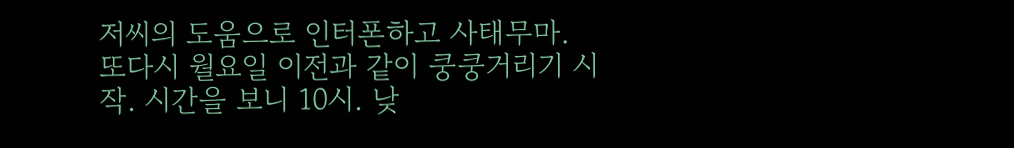저씨의 도움으로 인터폰하고 사태무마.
또다시 월요일 이전과 같이 쿵쿵거리기 시작. 시간을 보니 10시. 낮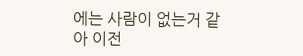에는 사람이 없는거 같아 이전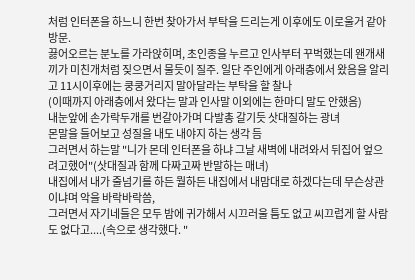처럼 인터폰을 하느니 한번 찾아가서 부탁을 드리는게 이후에도 이로울거 같아 방문.
끓어오르는 분노를 가라앉히며, 초인종을 누르고 인사부터 꾸벅했는데 왠개새끼가 미친개처럼 짖으면서 물듯이 질주. 일단 주인에게 아래층에서 왔음을 알리고 11시이후에는 쿵쿵거리지 말아달라는 부탁을 할 찰나
(이때까지 아래층에서 왔다는 말과 인사말 이외에는 한마디 말도 안했음)
내눈앞에 손가락두개를 번갈아가며 다발총 갈기듯 삿대질하는 광녀
몬말을 들어보고 성질을 내도 내야지 하는 생각 듬
그러면서 하는말 "니가 몬데 인터폰을 하냐 그날 새벽에 내려와서 뒤집어 엎으려고했어"(삿대질과 함께 다짜고짜 반말하는 매녀)
내집에서 내가 줄넘기를 하든 뭘하든 내집에서 내맘대로 하겠다는데 무슨상관이냐며 악을 바락바락씀,
그러면서 자기네들은 모두 밤에 귀가해서 시끄러울 틈도 없고 씨끄럽게 할 사람도 없다고....(속으로 생각했다. "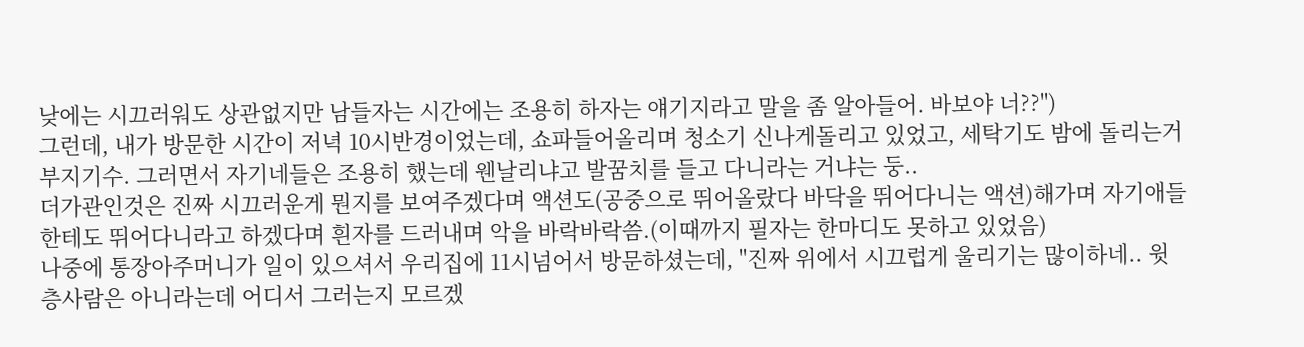낮에는 시끄러워도 상관없지만 남들자는 시간에는 조용히 하자는 얘기지라고 말을 좀 알아들어. 바보야 너??")
그런데, 내가 방문한 시간이 저녁 10시반경이었는데, 쇼파들어올리며 청소기 신나게돌리고 있었고, 세탁기도 밤에 돌리는거 부지기수. 그러면서 자기네들은 조용히 했는데 웬날리냐고 발꿈치를 들고 다니라는 거냐는 둥..
더가관인것은 진짜 시끄러운게 뭔지를 보여주겠다며 액션도(공중으로 뛰어올랐다 바닥을 뛰어다니는 액션)해가며 자기애들한테도 뛰어다니라고 하겠다며 흰자를 드러내며 악을 바락바락씀.(이때까지 필자는 한마디도 못하고 있었음)
나중에 통장아주머니가 일이 있으셔서 우리집에 11시넘어서 방문하셨는데, "진짜 위에서 시끄럽게 울리기는 많이하네.. 윗층사람은 아니라는데 어디서 그러는지 모르겠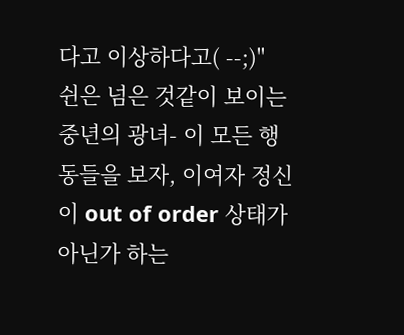다고 이상하다고( --;)"
쉰은 넘은 것같이 보이는 중년의 광녀- 이 모든 행동들을 보자, 이여자 정신이 out of order 상태가 아닌가 하는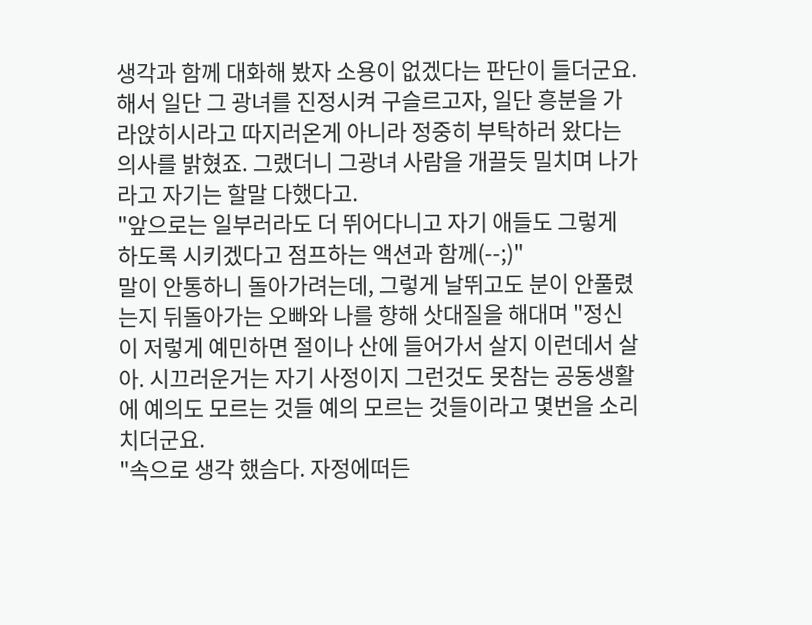생각과 함께 대화해 봤자 소용이 없겠다는 판단이 들더군요.
해서 일단 그 광녀를 진정시켜 구슬르고자, 일단 흥분을 가라앉히시라고 따지러온게 아니라 정중히 부탁하러 왔다는 의사를 밝혔죠. 그랬더니 그광녀 사람을 개끌듯 밀치며 나가라고 자기는 할말 다했다고.
"앞으로는 일부러라도 더 뛰어다니고 자기 애들도 그렇게 하도록 시키겠다고 점프하는 액션과 함께(--;)"
말이 안통하니 돌아가려는데, 그렇게 날뛰고도 분이 안풀렸는지 뒤돌아가는 오빠와 나를 향해 삿대질을 해대며 "정신이 저렇게 예민하면 절이나 산에 들어가서 살지 이런데서 살아. 시끄러운거는 자기 사정이지 그런것도 못참는 공동생활에 예의도 모르는 것들 예의 모르는 것들이라고 몇번을 소리치더군요.
"속으로 생각 했슴다. 자정에떠든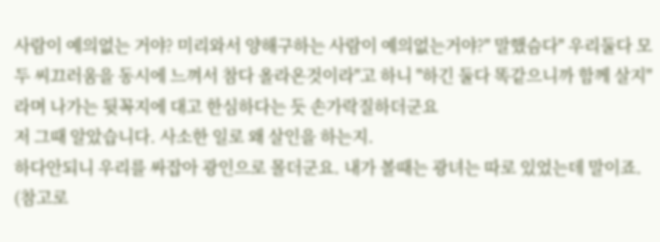사람이 예의없는 거야? 미리와서 양해구하는 사람이 예의없는거야?" 말했슴다" 우리둘다 모두 씨끄러움을 동시에 느껴서 참다 올라온것이라"고 하니 "하긴 둘다 똑같으니까 함께 살지"라며 나가는 뒷꼭지에 대고 한심하다는 듯 손가락질하더군요
저 그때 알았습니다. 사소한 일로 왜 살인을 하는지.
하다안되니 우리를 싸잡아 광인으로 몰더군요. 내가 볼때는 광녀는 따로 있었는데 말이죠. (참고로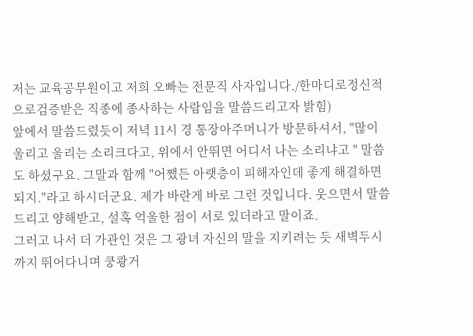저는 교육공무원이고 저희 오빠는 전문직 사자입니다./한마디로정신적으로검증받은 직종에 종사하는 사람임을 말씀드리고자 밝힘)
앞에서 말씀드렸듯이 저녁 11시 경 통장아주머니가 방문하셔서, "많이 울리고 울리는 소리크다고, 위에서 안뛰면 어디서 나는 소리냐고 " 말씀도 하셨구요. 그말과 함께 "어쨌든 아랫층이 피해자인데 좋게 해결하면 되지."라고 하시더군요. 제가 바란게 바로 그런 것입니다. 웃으면서 말씀드리고 양해받고, 설혹 억울한 점이 서로 있더라고 말이죠.
그러고 나서 더 가관인 것은 그 광녀 자신의 말을 지키려는 듯 새벽두시까지 뛰어다니며 쿵쾅거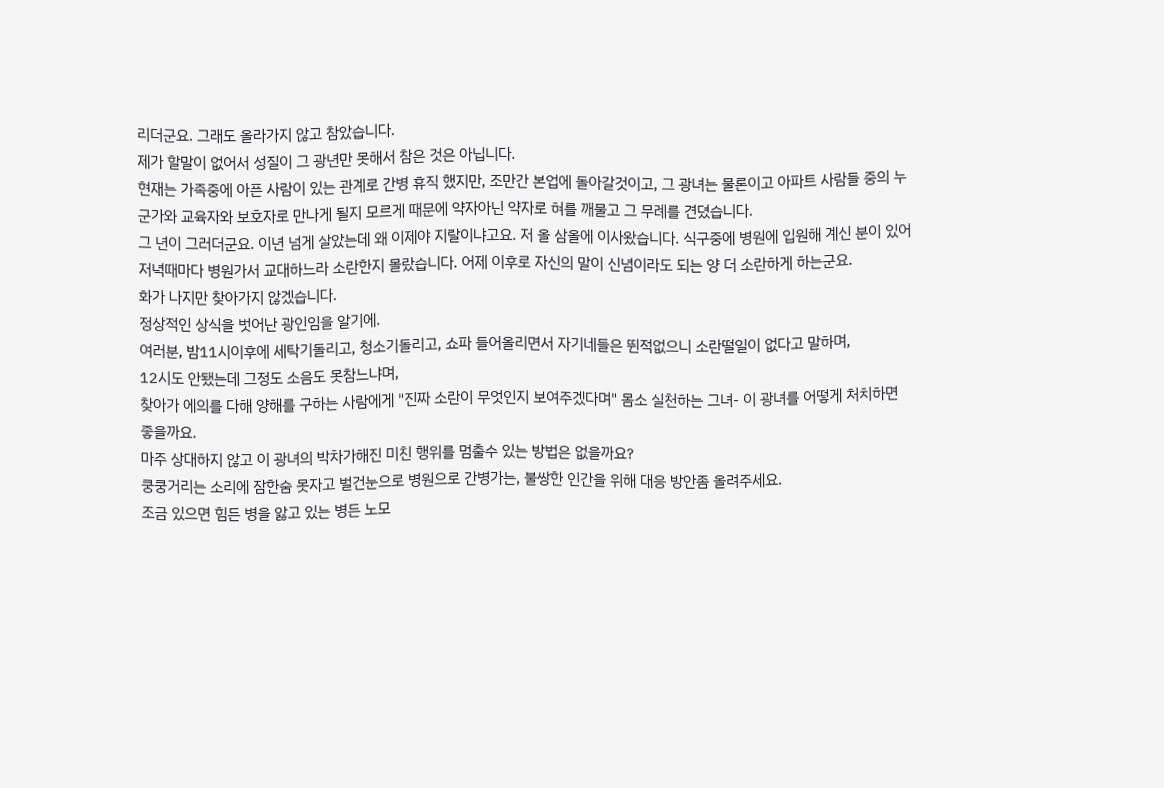리더군요. 그래도 올라가지 않고 참았습니다.
제가 할말이 없어서 성질이 그 광년만 못해서 참은 것은 아닙니다.
현재는 가족중에 아픈 사람이 있는 관계로 간병 휴직 했지만, 조만간 본업에 돌아갈것이고, 그 광녀는 물론이고 아파트 사람들 중의 누군가와 교육자와 보호자로 만나게 될지 모르게 때문에 약자아닌 약자로 혀를 깨물고 그 무례를 견뎠습니다.
그 년이 그러더군요. 이년 넘게 살았는데 왜 이제야 지랄이냐고요. 저 올 삼올에 이사왔습니다. 식구중에 병원에 입원해 계신 분이 있어 저녁때마다 병원가서 교대하느라 소란한지 몰랐습니다. 어제 이후로 자신의 말이 신념이라도 되는 양 더 소란하게 하는군요.
화가 나지만 찾아가지 않겠습니다.
정상적인 상식을 벗어난 광인임을 알기에.
여러분, 밤11시이후에 세탁기돌리고, 청소기돌리고, 쇼파 들어올리면서 자기네들은 뛴적없으니 소란떨일이 없다고 말하며,
12시도 안됐는데 그정도 소음도 못참느냐며,
찾아가 에의를 다해 양해를 구하는 사람에게 "진짜 소란이 무엇인지 보여주겠다며" 몸소 실천하는 그녀- 이 광녀를 어떻게 처치하면 좋을까요.
마주 상대하지 않고 이 광녀의 박차가해진 미친 행위를 멈출수 있는 방법은 없을까요?
쿵쿵거리는 소리에 잠한숨 못자고 벌건눈으로 병원으로 간병가는, 불쌍한 인간을 위해 대응 방안좀 올려주세요.
조금 있으면 힘든 병을 앓고 있는 병든 노모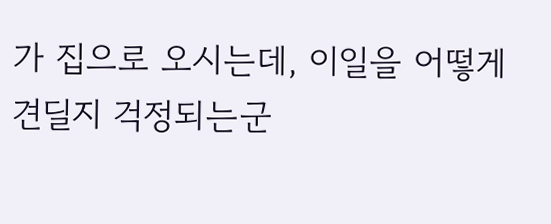가 집으로 오시는데, 이일을 어떻게 견딜지 걱정되는군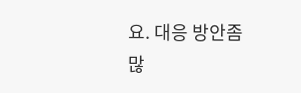요. 대응 방안좀 많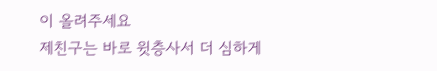이 올려주세요
제친구는 바로 윗층사서 더 심하게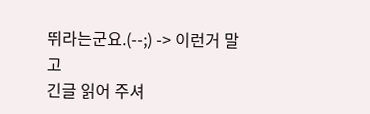뛰라는군요.(--;) -> 이런거 말고
긴글 읽어 주셔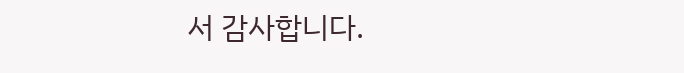서 감사합니다.